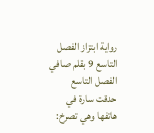رواية ابتزاز الفصل التاسع 9 بقلم صافي
الفصل التاسع
حدقت سارة في هاتفها وهي تصرخ: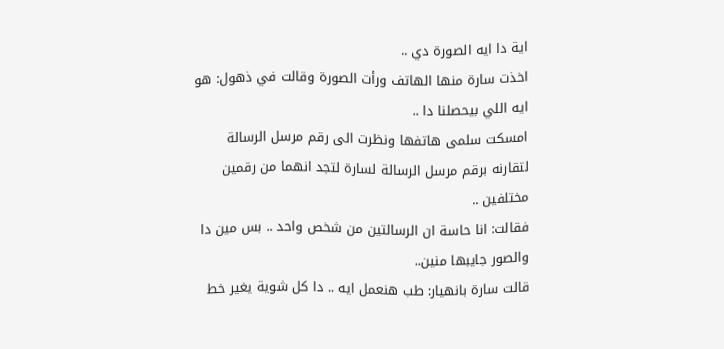اية دا ايه الصورة دي ..
اخذت سارة منها الهاتف ورأت الصورة وقالت في ذهول: هو ايه اللي بيحصلنا دا ..
امسكت سلمى هاتفها ونظرت الى رقم مرسل الرسالة لتقارنه برقم مرسل الرسالة لسارة لتجد انهما من رقمين مختلفين ..
فقالت: انا حاسة ان الرسالتين من شخص واحد .. بس مين دا والصور جايبها منين..
قالت سارة بانهيار: طب هنعمل ايه .. دا كل شوية يغير خط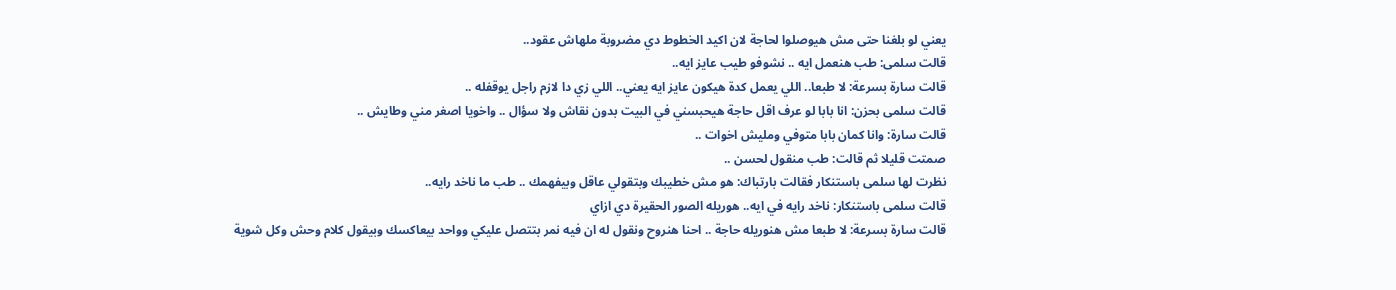يعني لو بلغنا حتى مش هيوصلوا لحاجة لان اكيد الخطوط دي مضروبة ملهاش عقود..
قالت سلمى: طب هنعمل ايه .. نشوفو طيب عايز ايه..
قالت سارة بسرعة: لا طبعا.. اللي يعمل كدة هيكون عايز ايه يعني.. اللي زي دا لازم راجل يوقفله ..
قالت سلمى بحزن: انا بابا لو عرف اقل حاجة هيحبسني في البيت بدون نقاش ولا سؤال .. واخويا اصغر مني وطايش ..
قالت سارة: وانا كمان بابا متوفي ومليش اخوات ..
صمتت قليلا ثم قالت: طب منقول لحسن ..
نظرت لها سلمى باستنكار فقالت بارتباك: هو مش خطيبك وبتقولي عاقل وبيفهمك .. طب ما ناخد رايه..
قالت سلمى باستنكار: ناخد رايه في ايه.. هوريله الصور الحقيرة دي ازاي
قالت سارة بسرعة: لا طبعا مش هنوريله حاجة .. احنا هنروح ونقول له ان فيه نمر بتتصل عليكي وواحد بيعاكسك وبيقول كلام وحش وكل شوية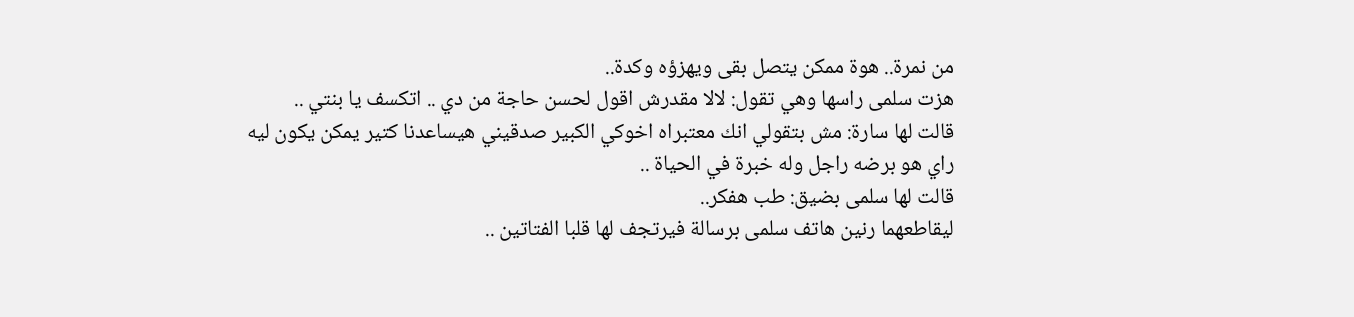من نمرة.. هوة ممكن يتصل بقى ويهزؤه وكدة..
هزت سلمى راسها وهي تقول: لالا مقدرش اقول لحسن حاجة من دي .. اتكسف يا بنتي ..
قالت لها سارة: مش بتقولي انك معتبراه اخوكي الكبير صدقيني هيساعدنا كتير يمكن يكون ليه راي هو برضه راجل وله خبرة في الحياة ..
قالت لها سلمى بضيق: طب هفكر..
ليقاطعهما رنين هاتف سلمى برسالة فيرتجف لها قلبا الفتاتين ..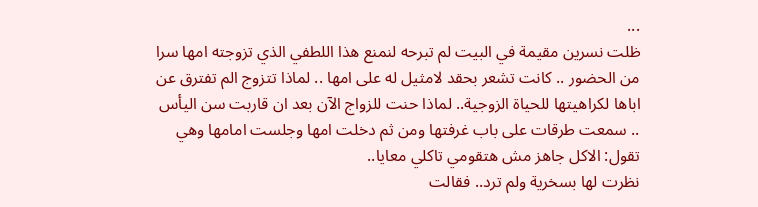...
ظلت نسرين مقيمة في البيت لم تبرحه لنمنع هذا اللطفي الذي تزوجته امها سرا من الحضور .. كانت تشعر بحقد لامثيل له على امها .. لماذا تتزوج الم تفترق عن اباها لكراهيتها للحياة الزوجية.. لماذا حنت للزواج الآن بعد ان قاربت سن اليأس .. سمعت طرقات على باب غرفتها ومن ثم دخلت امها وجلست امامها وهي تقول: الاكل جاهز مش هتقومي تاكلي معايا..
نظرت لها بسخرية ولم ترد.. فقالت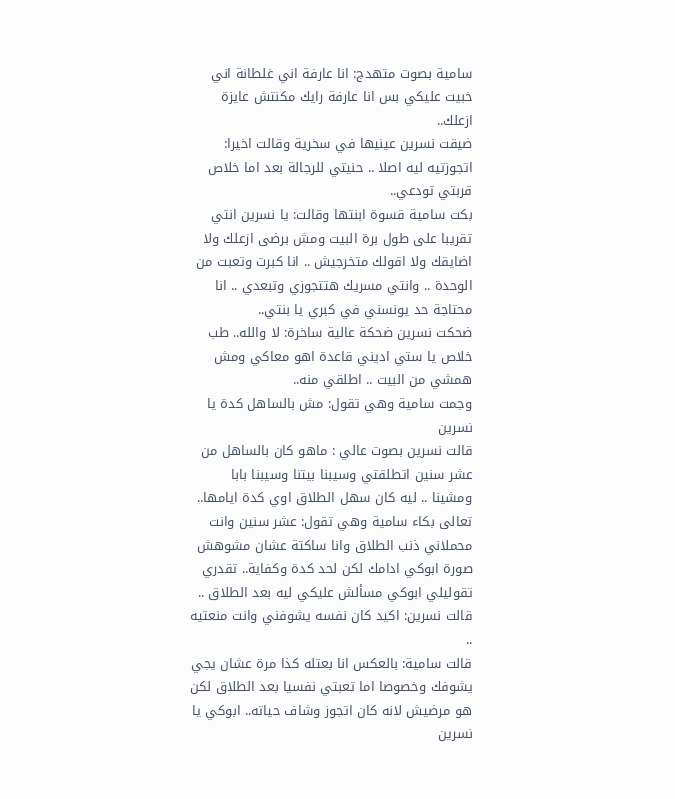سامية بصوت متهدج: انا عارفة اني غلطانة اني خبيت عليكي بس انا عارفة رايك مكنتش عايزة ازعلك..
ضيقت نسرين عينيها في سخرية وقالت اخيرا: اتجوزتيه ليه اصلا .. حنيتي للرجالة بعد اما خلاص قربتي تودعي..
بكت سامية قسوة ابنتها وقالت: يا نسرين انتي تقريبا على طول برة البيت ومش برضى ازعلك ولا اضايقك ولا اقولك متخرجيش .. انا كبرت وتعبت من الوحدة .. وانتي مسريك هتتجوزي وتبعدي .. انا محتاجة حد يونسني في كبري يا بنتي..
ضحكت نسرين ضحكة عالية ساخرة: لا والله.. طب خلاص يا ستي اديني قاعدة اهو معاكي ومش همشي من البيت .. اطلقي منه..
وجمت سامية وهي تقول: مش بالساهل كدة يا نسرين
قالت نسرين بصوت عالي : ماهو كان بالساهل من عشر سنين اتطلقتي وسيبنا بيتنا وسيبنا بابا ومشينا .. ليه كان سهل الطلاق اوي كدة ايامها..
تعالى بكاء سامية وهي تقول: عشر سنين وانت محملاني ذنب الطلاق وانا ساكتة عشان مشوهش صورة ابوكي ادامك لكن لحد كدة وكفاية.. تقدري تقوليلي ابوكي مسألش عليكي ليه بعد الطلاق ..
قالت نسرين: اكيد كان نفسه يشوفني وانت منعتيه ..
قالت سامية: بالعكس انا بعتله كذا مرة عشان يجي يشوفك وخصوصا اما تعبتي نفسيا بعد الطلاق لكن هو مرضيش لانه كان اتجوز وشاف حياته.. ابوكي يا نسرين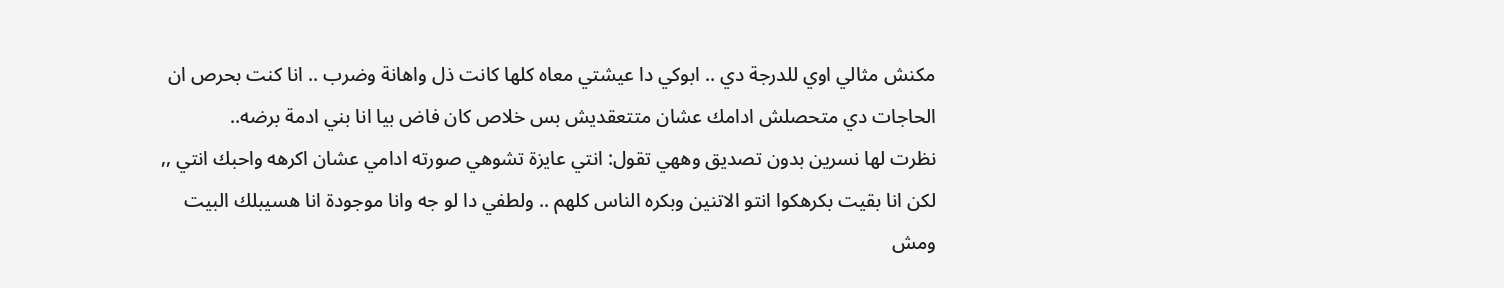مكنش مثالي اوي للدرجة دي .. ابوكي دا عيشتي معاه كلها كانت ذل واهانة وضرب .. انا كنت بحرص ان الحاجات دي متحصلش ادامك عشان متتعقديش بس خلاص كان فاض بيا انا بني ادمة برضه..
نظرت لها نسرين بدون تصديق وههي تقول: انتي عايزة تشوهي صورته ادامي عشان اكرهه واحبك انتي ,, لكن انا بقيت بكرهكوا انتو الاتنين وبكره الناس كلهم .. ولطفي دا لو جه وانا موجودة انا هسيبلك البيت ومش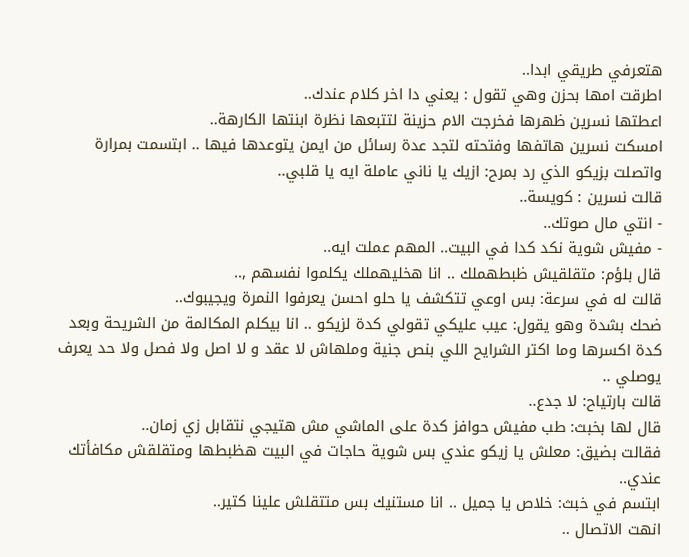هتعرفي طريقي ابدا..
اطرقت امها بحزن وهي تقول : يعني دا اخر كلام عندك..
اعطتها نسرين ظهرها فخرجت الام حزينة لتتبعها نظرة ابنتها الكارهة..
امسكت نسرين هاتفها وفتحته لتجد عدة رسائل من ايمن يتوعدها فيها .. ابتسمت بمرارة واتصلت بزيكو الذي رد بمرح: ازيك يا ناني عاملة ايه يا قلبي..
قالت نسرين : كويسة..
- انتي مال صوتك..
- مفيش شوية نكد كدا في البيت.. المهم عملت ايه..
قال بلؤم: متقلقيش ظبطهملك .. انا هخليهملك يكلموا نفسهم ,..
قالت له في سرعة: بس اوعي تتكشف يا حلو احسن يعرفوا النمرة ويجيبوك..
ضحك بشدة وهو يقول: عيب عليكي تقولي كدة لزيكو .. انا بيكلم المكالمة من الشريحة وبعد كدة اكسرها وما اكتر الشرايح اللي بنص جنية وملهاش لا عقد و لا اصل ولا فصل ولا حد يعرف يوصلي ..
قالت بارتياح: لا جدع..
قال لها بخبث: طب مفيش حوافز كدة على الماشي مش هتيجي نتقابل زي زمان..
فقالت بضيق: معلش يا زيكو عندي بس شوية حاجات في البيت هظبطها ومتقلقش مكافأتك عندي..
ابتسم في خبث: خلاص يا جميل .. انا مستنيك بس متتقلش علينا كتير..
انهت الاتصال ..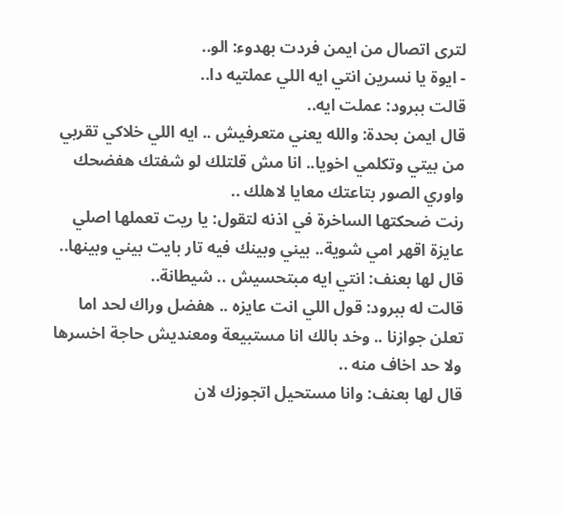لترى اتصال من ايمن فردت بهدوء: الو..
- ايوة يا نسرين انتي ايه اللي عملتيه دا..
قالت ببرود: عملت ايه..
قال ايمن بحدة: والله يعني متعرفيش .. ايه اللي خلاكي تقربي من بيتي وتكلمي اخويا.. انا مش قلتلك لو شفتك هفضحك واوري الصور بتاعتك معايا لاهلك ..
رنت ضحكتها الساخرة في اذنه لتقول: يا ريت تعملها اصلي عايزة اقهر امي شوية.. بيني وبينك فيه تار بايت بيني وبينها..
قال لها بعنف: انتي ايه مبتحسيش .. شيطانة..
قالت له ببرود: قول اللي انت عايزه .. هفضل وراك لحد اما تعلن جوازنا .. وخد بالك انا مستبيعة ومعنديش حاجة اخسرها ولا حد اخاف منه ..
قال لها بعنف: وانا مستحيل اتجوزك لان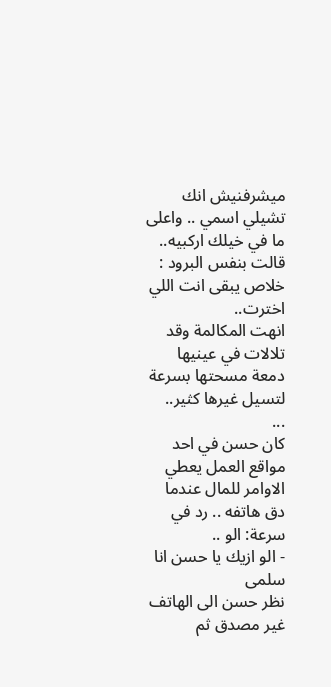ميشرفنيش انك تشيلي اسمي .. واعلى ما في خيلك اركبيه..
قالت بنفس البرود : خلاص يبقى انت اللي اخترت..
انهت المكالمة وقد تلالات في عينيها دمعة مسحتها بسرعة لتسيل غيرها كثير..
...
كان حسن في احد مواقع العمل يعطي الاوامر للمال عندما دق هاتفه .. رد في سرعة: الو ..
- الو ازيك يا حسن انا سلمى
نظر حسن الى الهاتف غير مصدق ثم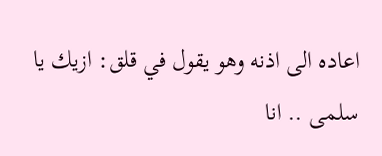اعاده الى اذنه وهو يقول في قلق: ازيك يا سلمى .. انا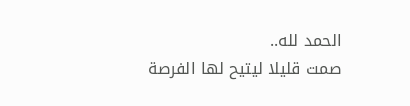الحمد لله..
صمت قليلا ليتيح لها الفرصة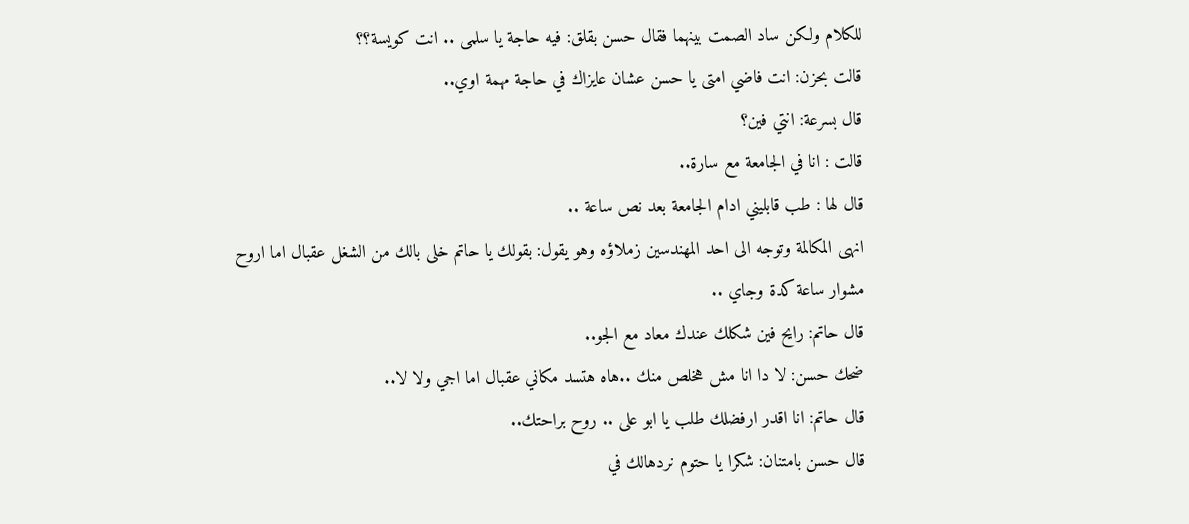للكلام ولكن ساد الصمت بينهما فقال حسن بقلق: فيه حاجة يا سلمى .. انت كويسة؟؟
قالت بحزن: انت فاضي امتى يا حسن عشان عايزاك في حاجة مهمة اوي..
قال بسرعة: انتي فين؟
قالت : انا في الجامعة مع سارة..
قال لها : طب قابليني ادام الجامعة بعد نص ساعة ..
انهى المكالمة وتوجه الى احد المهندسين زملاؤه وهو يقول: بقولك يا حاتم خلى بالك من الشغل عقبال اما اروح مشوار ساعة كدة وجاي ..
قال حاتم: رايح فين شكلك عندك معاد مع الجو..
ضحك حسن: لا دا انا مش هخلص منك ..هاه هتسد مكاني عقبال اما اجي ولا لا..
قال حاتم: انا اقدر ارفضلك طلب يا ابو على .. روح براحتك..
قال حسن بامتنان: شكرا يا حتوم نردهالك في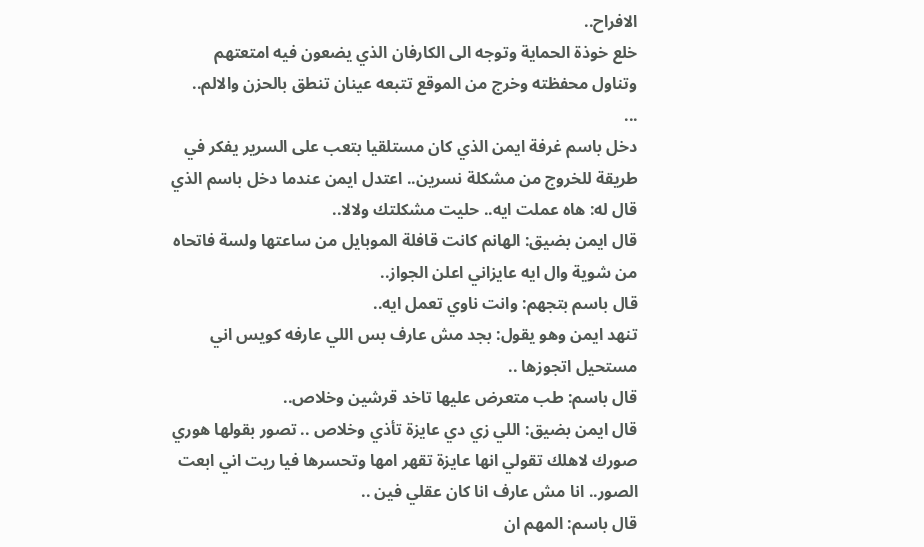الافراح..
خلع خوذة الحماية وتوجه الى الكارفان الذي يضعون فيه امتعتهم وتناول محفظته وخرج من الموقع تتبعه عينان تنطق بالحزن والالم..
...
دخل باسم غرفة ايمن الذي كان مستلقيا بتعب على السرير يفكر في طريقة للخروج من مشكلة نسرين.. اعتدل ايمن عندما دخل باسم الذي قال له: هاه عملت ايه.. حليت مشكلتك ولالا..
قال ايمن بضيق: الهانم كانت قافلة الموبايل من ساعتها ولسة فاتحاه من شوية وال ايه عايزاني اعلن الجواز..
قال باسم بتجهم: وانت ناوي تعمل ايه..
تنهد ايمن وهو يقول: بجد مش عارف بس اللي عارفه كويس اني مستحيل اتجوزها ..
قال باسم: طب متعرض عليها تاخد قرشين وخلاص..
قال ايمن بضيق: اللي زي دي عايزة تأذي وخلاص .. تصور بقولها هوري صورك لاهلك تقولي انها عايزة تقهر امها وتحسرها فيا ريت اني ابعت الصور.. انا مش عارف انا كان عقلي فين ..
قال باسم: المهم ان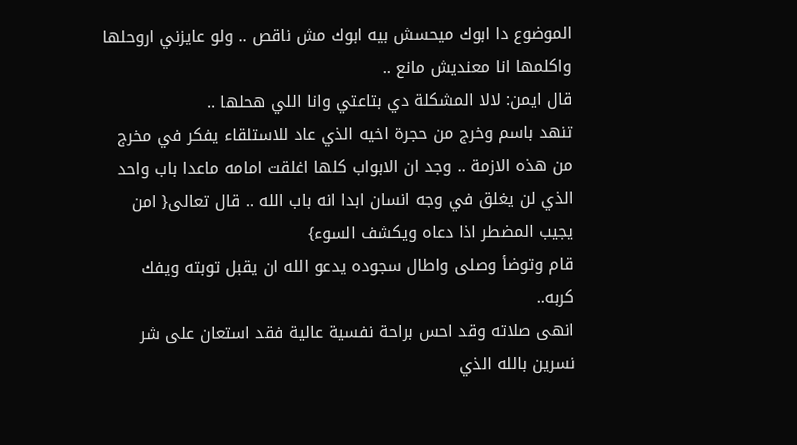الموضوع دا ابوك ميحسش بيه ابوك مش ناقص .. ولو عايزني اروحلها واكلمها انا معنديش مانع ..
قال ايمن: لالا المشكلة دي بتاعتي وانا اللي هحلها ..
تنهد باسم وخرج من حجرة اخيه الذي عاد للاستلقاء يفكر في مخرج من هذه الازمة .. وجد ان الابواب كلها اغلقت امامه ماعدا باب واحد الذي لن يغلق في وجه انسان ابدا انه باب الله .. قال تعالى{ امن يجيب المضطر اذا دعاه ويكشف السوء}
قام وتوضأ وصلى واطال سجوده يدعو الله ان يقبل توبته ويفك كربه..
انهى صلاته وقد احس براحة نفسية عالية فقد استعان على شر نسرين بالله الذي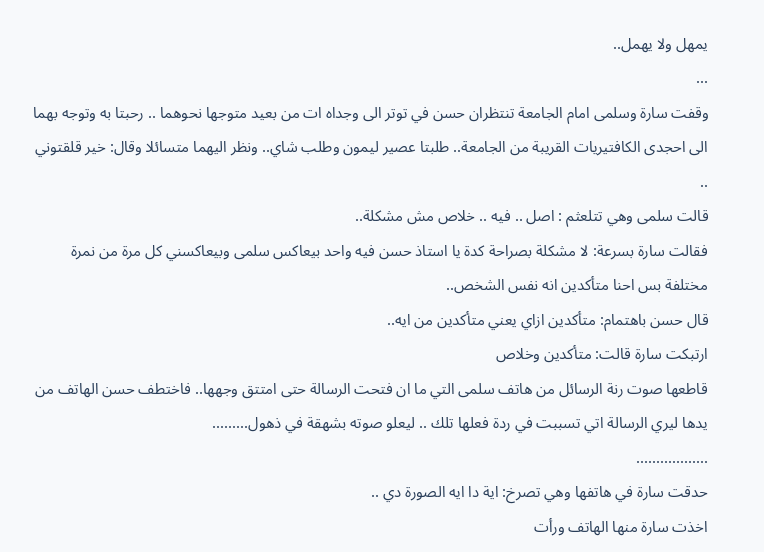يمهل ولا يهمل..
...
وقفت سارة وسلمى امام الجامعة تنتظران حسن في توتر الى وجداه ات من بعيد متوجها نحوهما .. رحبتا به وتوجه بهما الى احجدى الكافتيريات القريبة من الجامعة.. طلبتا عصير ليمون وطلب شاي.. ونظر اليهما متسائلا وقال: خير قلقتوني ..
قالت سلمى وهي تتلعثم : اصل .. فيه .. خلاص مش مشكلة..
فقالت سارة بسرعة: لا مشكلة بصراحة كدة يا استاذ حسن فيه واحد بيعاكس سلمى وبيعاكسني كل مرة من نمرة مختلفة بس احنا متأكدين انه نفس الشخص..
قال حسن باهتمام: متأكدين ازاي يعني متأكدين من ايه..
ارتبكت سارة قالت: متأكدين وخلاص
قاطعها صوت رنة الرسائل من هاتف سلمى التي ما ان فتحت الرسالة حتى امتتق وجهها.. فاختطف حسن الهاتف من يدها ليري الرسالة اتي تسببت في ردة فعلها تلك .. ليعلو صوته بشهقة في ذهول.........
..................
حدقت سارة في هاتفها وهي تصرخ: اية دا ايه الصورة دي ..
اخذت سارة منها الهاتف ورأت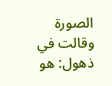الصورة وقالت في ذهول: هو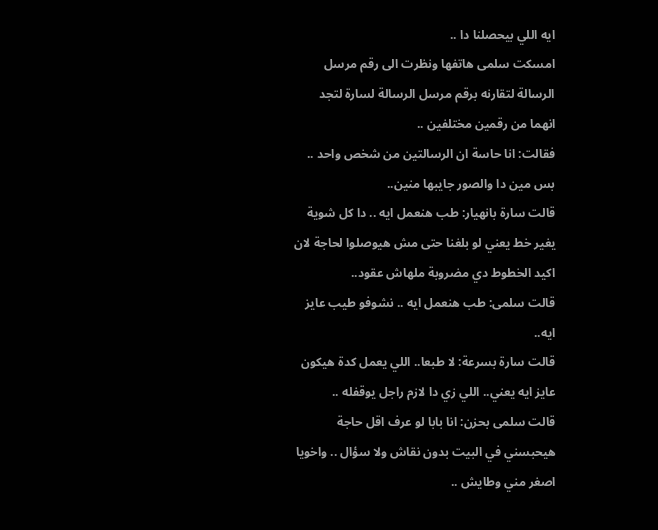ايه اللي بيحصلنا دا ..
امسكت سلمى هاتفها ونظرت الى رقم مرسل الرسالة لتقارنه برقم مرسل الرسالة لسارة لتجد انهما من رقمين مختلفين ..
فقالت: انا حاسة ان الرسالتين من شخص واحد .. بس مين دا والصور جايبها منين..
قالت سارة بانهيار: طب هنعمل ايه .. دا كل شوية يغير خط يعني لو بلغنا حتى مش هيوصلوا لحاجة لان اكيد الخطوط دي مضروبة ملهاش عقود..
قالت سلمى: طب هنعمل ايه .. نشوفو طيب عايز ايه..
قالت سارة بسرعة: لا طبعا.. اللي يعمل كدة هيكون عايز ايه يعني.. اللي زي دا لازم راجل يوقفله ..
قالت سلمى بحزن: انا بابا لو عرف اقل حاجة هيحبسني في البيت بدون نقاش ولا سؤال .. واخويا اصغر مني وطايش ..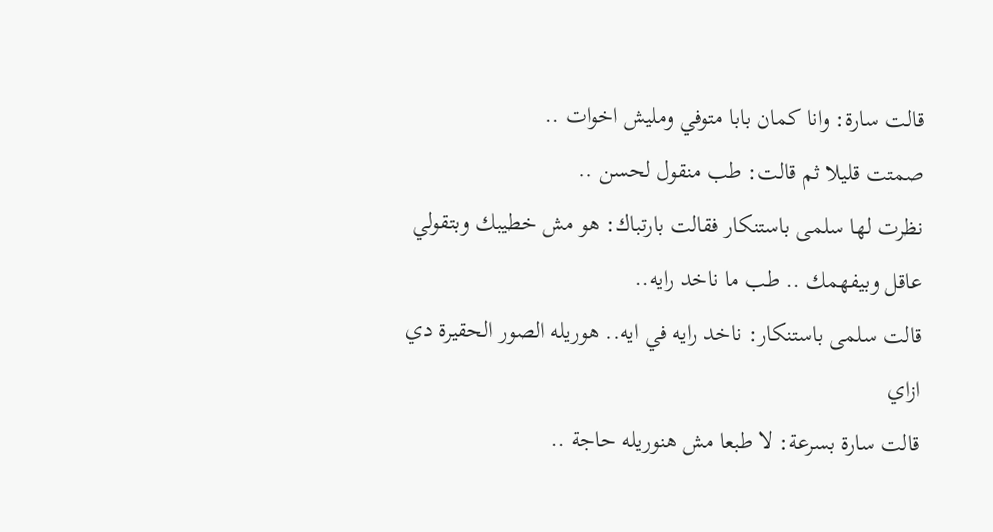قالت سارة: وانا كمان بابا متوفي ومليش اخوات ..
صمتت قليلا ثم قالت: طب منقول لحسن ..
نظرت لها سلمى باستنكار فقالت بارتباك: هو مش خطيبك وبتقولي عاقل وبيفهمك .. طب ما ناخد رايه..
قالت سلمى باستنكار: ناخد رايه في ايه.. هوريله الصور الحقيرة دي ازاي
قالت سارة بسرعة: لا طبعا مش هنوريله حاجة ..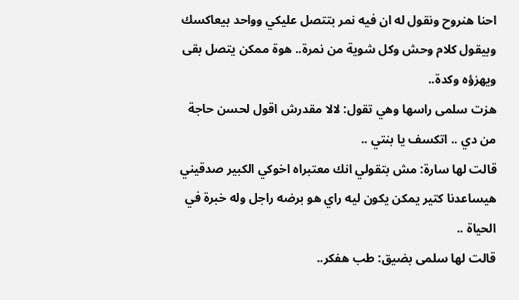احنا هنروح ونقول له ان فيه نمر بتتصل عليكي وواحد بيعاكسك وبيقول كلام وحش وكل شوية من نمرة.. هوة ممكن يتصل بقى ويهزؤه وكدة..
هزت سلمى راسها وهي تقول: لالا مقدرش اقول لحسن حاجة من دي .. اتكسف يا بنتي ..
قالت لها سارة: مش بتقولي انك معتبراه اخوكي الكبير صدقيني هيساعدنا كتير يمكن يكون ليه راي هو برضه راجل وله خبرة في الحياة ..
قالت لها سلمى بضيق: طب هفكر..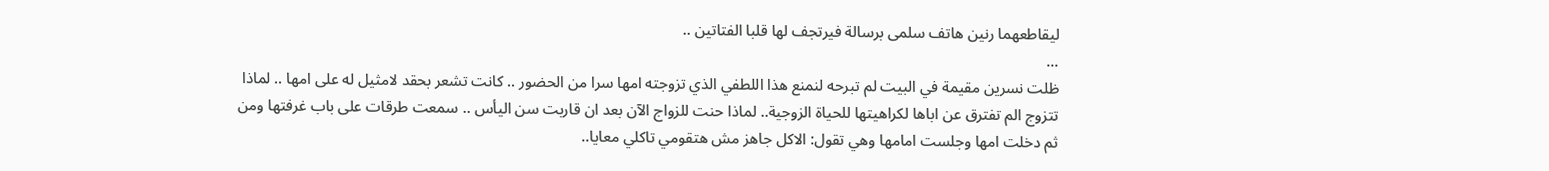ليقاطعهما رنين هاتف سلمى برسالة فيرتجف لها قلبا الفتاتين ..
...
ظلت نسرين مقيمة في البيت لم تبرحه لنمنع هذا اللطفي الذي تزوجته امها سرا من الحضور .. كانت تشعر بحقد لامثيل له على امها .. لماذا تتزوج الم تفترق عن اباها لكراهيتها للحياة الزوجية.. لماذا حنت للزواج الآن بعد ان قاربت سن اليأس .. سمعت طرقات على باب غرفتها ومن ثم دخلت امها وجلست امامها وهي تقول: الاكل جاهز مش هتقومي تاكلي معايا..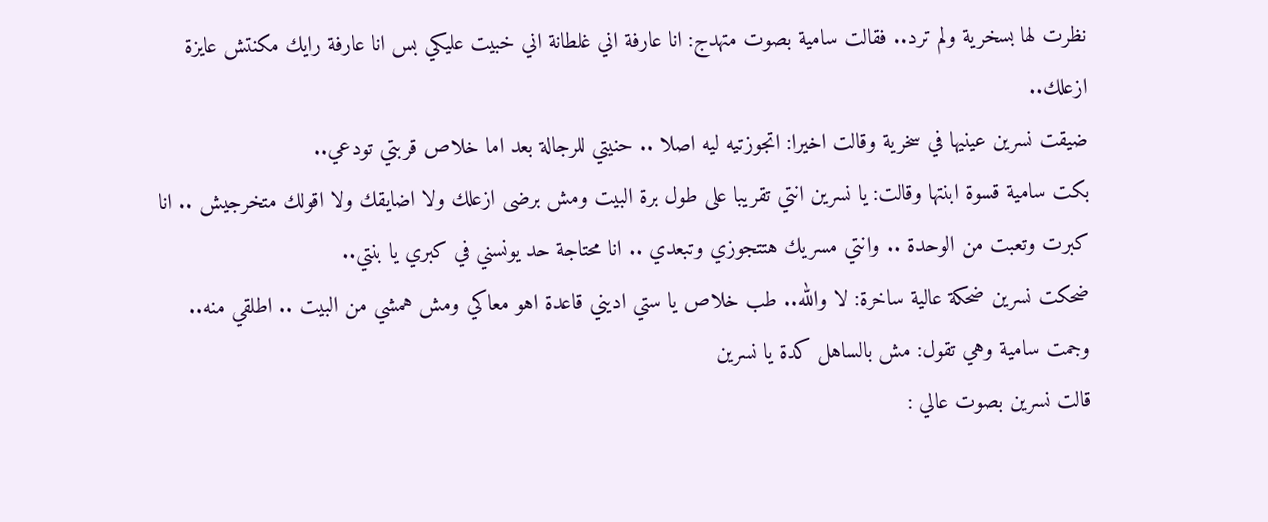نظرت لها بسخرية ولم ترد.. فقالت سامية بصوت متهدج: انا عارفة اني غلطانة اني خبيت عليكي بس انا عارفة رايك مكنتش عايزة ازعلك..
ضيقت نسرين عينيها في سخرية وقالت اخيرا: اتجوزتيه ليه اصلا .. حنيتي للرجالة بعد اما خلاص قربتي تودعي..
بكت سامية قسوة ابنتها وقالت: يا نسرين انتي تقريبا على طول برة البيت ومش برضى ازعلك ولا اضايقك ولا اقولك متخرجيش .. انا كبرت وتعبت من الوحدة .. وانتي مسريك هتتجوزي وتبعدي .. انا محتاجة حد يونسني في كبري يا بنتي..
ضحكت نسرين ضحكة عالية ساخرة: لا والله.. طب خلاص يا ستي اديني قاعدة اهو معاكي ومش همشي من البيت .. اطلقي منه..
وجمت سامية وهي تقول: مش بالساهل كدة يا نسرين
قالت نسرين بصوت عالي :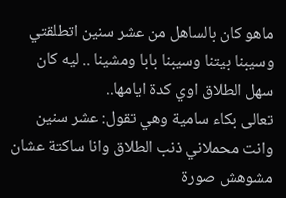ماهو كان بالساهل من عشر سنين اتطلقتي وسيبنا بيتنا وسيبنا بابا ومشينا .. ليه كان سهل الطلاق اوي كدة ايامها..
تعالى بكاء سامية وهي تقول: عشر سنين وانت محملاني ذنب الطلاق وانا ساكتة عشان مشوهش صورة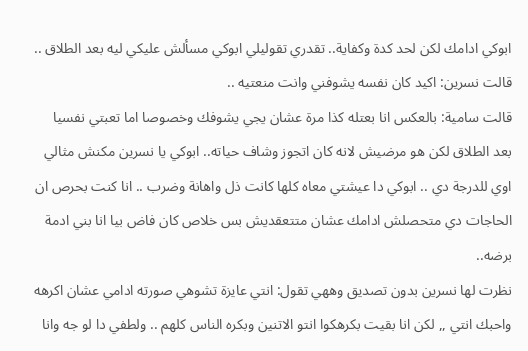ابوكي ادامك لكن لحد كدة وكفاية.. تقدري تقوليلي ابوكي مسألش عليكي ليه بعد الطلاق ..
قالت نسرين: اكيد كان نفسه يشوفني وانت منعتيه ..
قالت سامية: بالعكس انا بعتله كذا مرة عشان يجي يشوفك وخصوصا اما تعبتي نفسيا بعد الطلاق لكن هو مرضيش لانه كان اتجوز وشاف حياته.. ابوكي يا نسرين مكنش مثالي اوي للدرجة دي .. ابوكي دا عيشتي معاه كلها كانت ذل واهانة وضرب .. انا كنت بحرص ان الحاجات دي متحصلش ادامك عشان متتعقديش بس خلاص كان فاض بيا انا بني ادمة برضه..
نظرت لها نسرين بدون تصديق وههي تقول: انتي عايزة تشوهي صورته ادامي عشان اكرهه واحبك انتي ,, لكن انا بقيت بكرهكوا انتو الاتنين وبكره الناس كلهم .. ولطفي دا لو جه وانا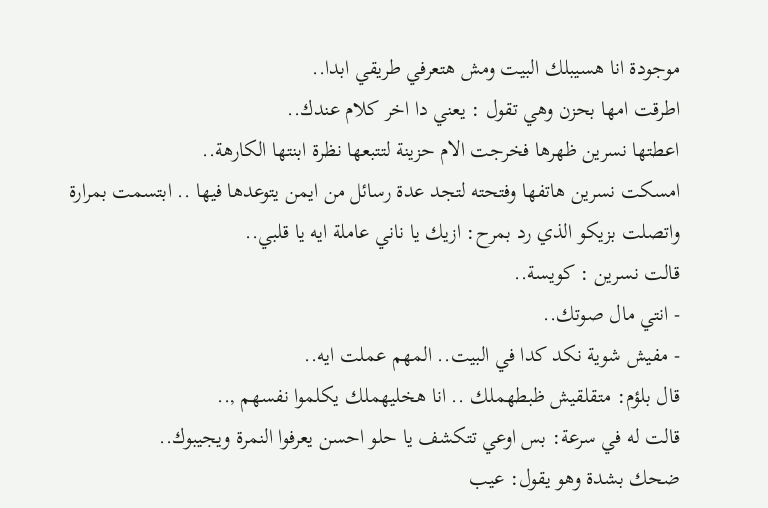موجودة انا هسيبلك البيت ومش هتعرفي طريقي ابدا..
اطرقت امها بحزن وهي تقول : يعني دا اخر كلام عندك..
اعطتها نسرين ظهرها فخرجت الام حزينة لتتبعها نظرة ابنتها الكارهة..
امسكت نسرين هاتفها وفتحته لتجد عدة رسائل من ايمن يتوعدها فيها .. ابتسمت بمرارة واتصلت بزيكو الذي رد بمرح: ازيك يا ناني عاملة ايه يا قلبي..
قالت نسرين : كويسة..
- انتي مال صوتك..
- مفيش شوية نكد كدا في البيت.. المهم عملت ايه..
قال بلؤم: متقلقيش ظبطهملك .. انا هخليهملك يكلموا نفسهم ,..
قالت له في سرعة: بس اوعي تتكشف يا حلو احسن يعرفوا النمرة ويجيبوك..
ضحك بشدة وهو يقول: عيب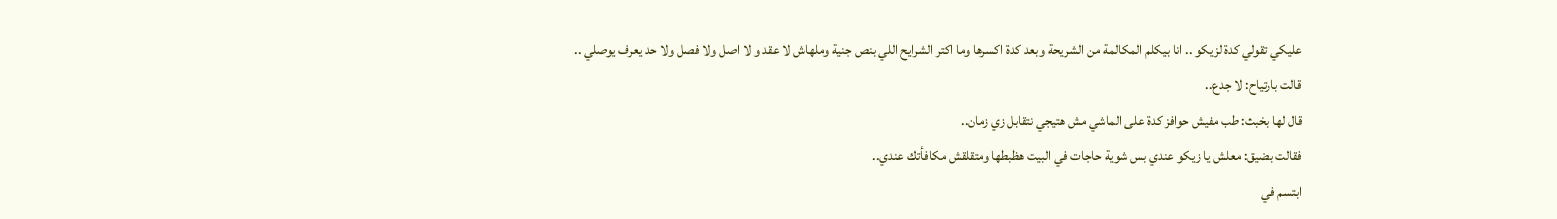عليكي تقولي كدة لزيكو .. انا بيكلم المكالمة من الشريحة وبعد كدة اكسرها وما اكتر الشرايح اللي بنص جنية وملهاش لا عقد و لا اصل ولا فصل ولا حد يعرف يوصلي ..
قالت بارتياح: لا جدع..
قال لها بخبث: طب مفيش حوافز كدة على الماشي مش هتيجي نتقابل زي زمان..
فقالت بضيق: معلش يا زيكو عندي بس شوية حاجات في البيت هظبطها ومتقلقش مكافأتك عندي..
ابتسم في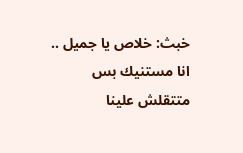خبث: خلاص يا جميل .. انا مستنيك بس متتقلش علينا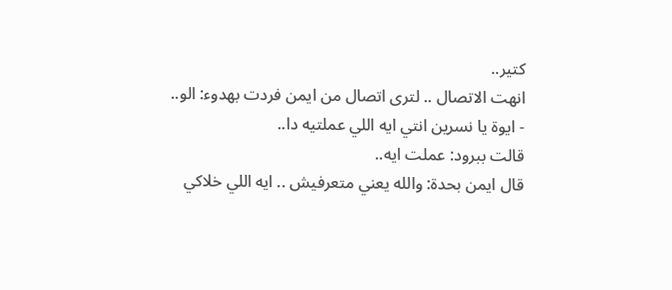كتير..
انهت الاتصال .. لترى اتصال من ايمن فردت بهدوء: الو..
- ايوة يا نسرين انتي ايه اللي عملتيه دا..
قالت ببرود: عملت ايه..
قال ايمن بحدة: والله يعني متعرفيش .. ايه اللي خلاكي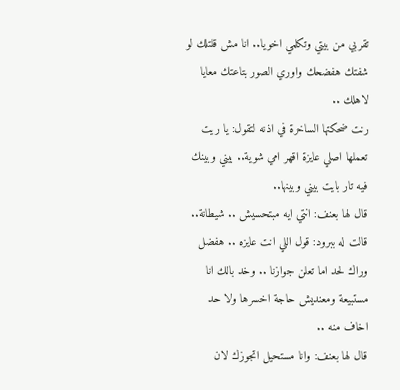تقربي من بيتي وتكلمي اخويا.. انا مش قلتلك لو شفتك هفضحك واوري الصور بتاعتك معايا لاهلك ..
رنت ضحكتها الساخرة في اذنه لتقول: يا ريت تعملها اصلي عايزة اقهر امي شوية.. بيني وبينك فيه تار بايت بيني وبينها..
قال لها بعنف: انتي ايه مبتحسيش .. شيطانة..
قالت له ببرود: قول اللي انت عايزه .. هفضل وراك لحد اما تعلن جوازنا .. وخد بالك انا مستبيعة ومعنديش حاجة اخسرها ولا حد اخاف منه ..
قال لها بعنف: وانا مستحيل اتجوزك لان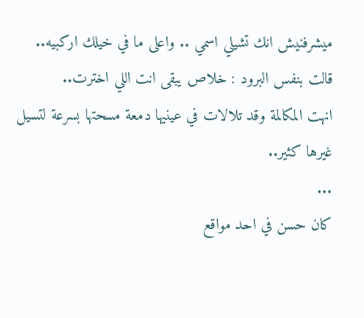ميشرفنيش انك تشيلي اسمي .. واعلى ما في خيلك اركبيه..
قالت بنفس البرود : خلاص يبقى انت اللي اخترت..
انهت المكالمة وقد تلالات في عينيها دمعة مسحتها بسرعة لتسيل غيرها كثير..
...
كان حسن في احد مواقع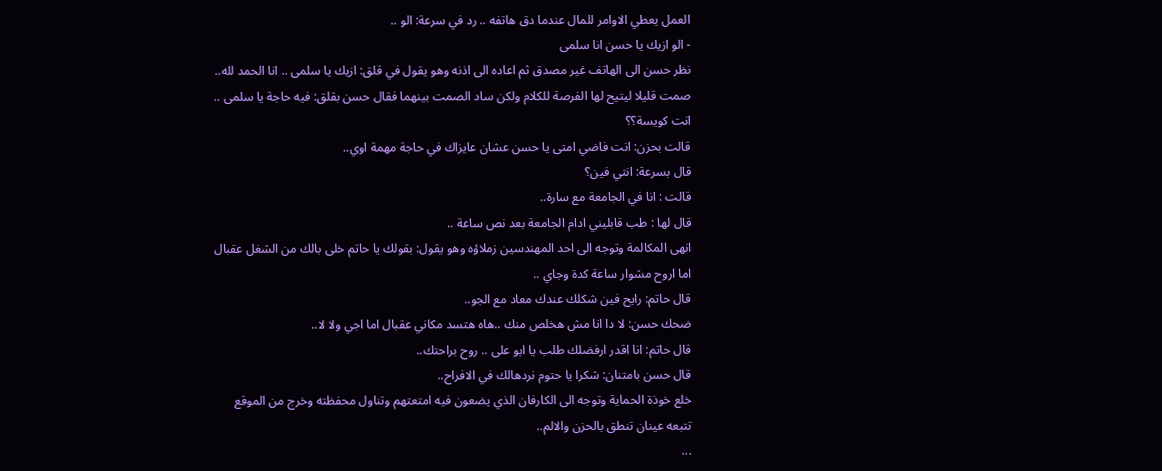العمل يعطي الاوامر للمال عندما دق هاتفه .. رد في سرعة: الو ..
- الو ازيك يا حسن انا سلمى
نظر حسن الى الهاتف غير مصدق ثم اعاده الى اذنه وهو يقول في قلق: ازيك يا سلمى .. انا الحمد لله..
صمت قليلا ليتيح لها الفرصة للكلام ولكن ساد الصمت بينهما فقال حسن بقلق: فيه حاجة يا سلمى .. انت كويسة؟؟
قالت بحزن: انت فاضي امتى يا حسن عشان عايزاك في حاجة مهمة اوي..
قال بسرعة: انتي فين؟
قالت : انا في الجامعة مع سارة..
قال لها : طب قابليني ادام الجامعة بعد نص ساعة ..
انهى المكالمة وتوجه الى احد المهندسين زملاؤه وهو يقول: بقولك يا حاتم خلى بالك من الشغل عقبال اما اروح مشوار ساعة كدة وجاي ..
قال حاتم: رايح فين شكلك عندك معاد مع الجو..
ضحك حسن: لا دا انا مش هخلص منك ..هاه هتسد مكاني عقبال اما اجي ولا لا..
قال حاتم: انا اقدر ارفضلك طلب يا ابو على .. روح براحتك..
قال حسن بامتنان: شكرا يا حتوم نردهالك في الافراح..
خلع خوذة الحماية وتوجه الى الكارفان الذي يضعون فيه امتعتهم وتناول محفظته وخرج من الموقع تتبعه عينان تنطق بالحزن والالم..
...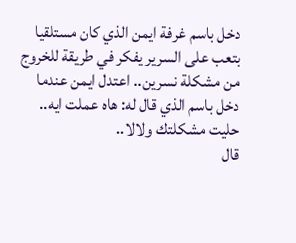دخل باسم غرفة ايمن الذي كان مستلقيا بتعب على السرير يفكر في طريقة للخروج من مشكلة نسرين.. اعتدل ايمن عندما دخل باسم الذي قال له: هاه عملت ايه.. حليت مشكلتك ولالا..
قال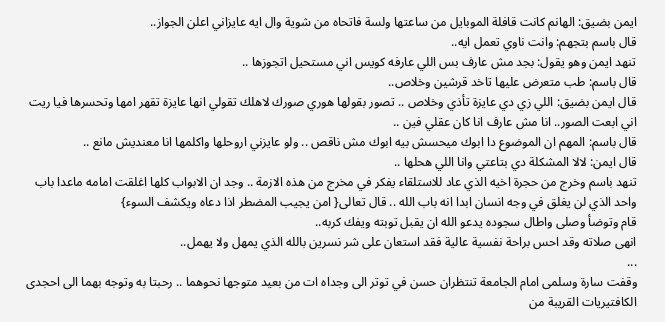ايمن بضيق: الهانم كانت قافلة الموبايل من ساعتها ولسة فاتحاه من شوية وال ايه عايزاني اعلن الجواز..
قال باسم بتجهم: وانت ناوي تعمل ايه..
تنهد ايمن وهو يقول: بجد مش عارف بس اللي عارفه كويس اني مستحيل اتجوزها ..
قال باسم: طب متعرض عليها تاخد قرشين وخلاص..
قال ايمن بضيق: اللي زي دي عايزة تأذي وخلاص .. تصور بقولها هوري صورك لاهلك تقولي انها عايزة تقهر امها وتحسرها فيا ريت اني ابعت الصور.. انا مش عارف انا كان عقلي فين ..
قال باسم: المهم ان الموضوع دا ابوك ميحسش بيه ابوك مش ناقص .. ولو عايزني اروحلها واكلمها انا معنديش مانع ..
قال ايمن: لالا المشكلة دي بتاعتي وانا اللي هحلها ..
تنهد باسم وخرج من حجرة اخيه الذي عاد للاستلقاء يفكر في مخرج من هذه الازمة .. وجد ان الابواب كلها اغلقت امامه ماعدا باب واحد الذي لن يغلق في وجه انسان ابدا انه باب الله .. قال تعالى{ امن يجيب المضطر اذا دعاه ويكشف السوء}
قام وتوضأ وصلى واطال سجوده يدعو الله ان يقبل توبته ويفك كربه..
انهى صلاته وقد احس براحة نفسية عالية فقد استعان على شر نسرين بالله الذي يمهل ولا يهمل..
...
وقفت سارة وسلمى امام الجامعة تنتظران حسن في توتر الى وجداه ات من بعيد متوجها نحوهما .. رحبتا به وتوجه بهما الى احجدى الكافتيريات القريبة من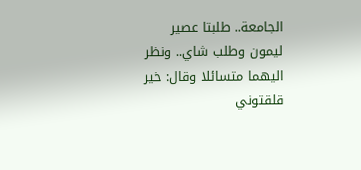الجامعة.. طلبتا عصير ليمون وطلب شاي.. ونظر اليهما متسائلا وقال: خير قلقتوني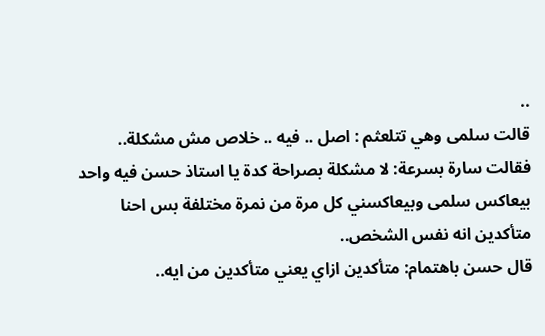..
قالت سلمى وهي تتلعثم : اصل .. فيه .. خلاص مش مشكلة..
فقالت سارة بسرعة: لا مشكلة بصراحة كدة يا استاذ حسن فيه واحد بيعاكس سلمى وبيعاكسني كل مرة من نمرة مختلفة بس احنا متأكدين انه نفس الشخص..
قال حسن باهتمام: متأكدين ازاي يعني متأكدين من ايه..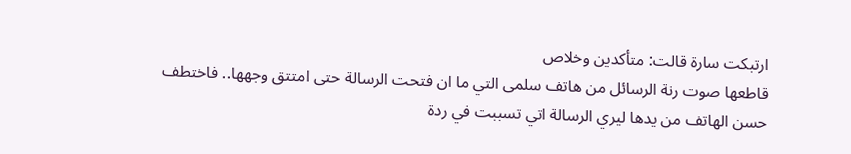ارتبكت سارة قالت: متأكدين وخلاص
قاطعها صوت رنة الرسائل من هاتف سلمى التي ما ان فتحت الرسالة حتى امتتق وجهها.. فاختطف حسن الهاتف من يدها ليري الرسالة اتي تسببت في ردة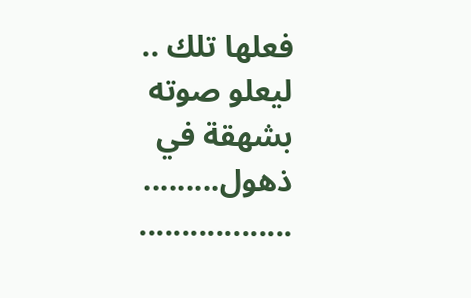فعلها تلك .. ليعلو صوته بشهقة في ذهول.........
..................